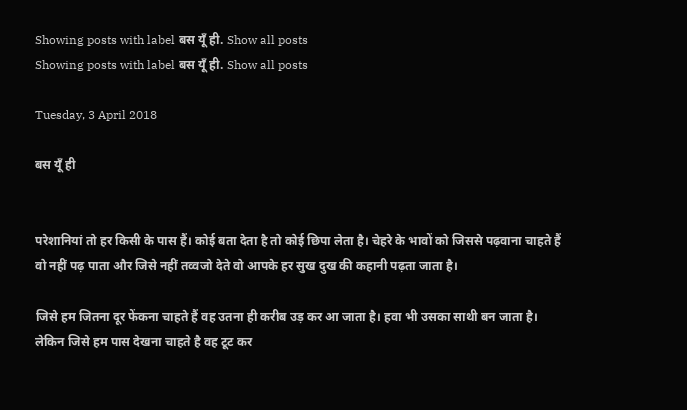Showing posts with label बस यूँ ही. Show all posts
Showing posts with label बस यूँ ही. Show all posts

Tuesday, 3 April 2018

बस यूँ ही


परेशानियां तो हर किसी के पास हैं। कोई बता देता है तो कोई छिपा लेता है। चेहरे के भावों को जिससे पढ़वाना चाहते हैं वो नहीं पढ़ पाता और जिसे नहीं तव्वजो देते वो आपके हर सुख दुख की कहानी पढ़ता जाता है।

जिसे हम जितना दूर फेंकना चाहते हैं वह उतना ही करीब उड़ कर आ जाता है। हवा भी उसका साथी बन जाता है। लेकिन जिसे हम पास देखना चाहते है वह टूट कर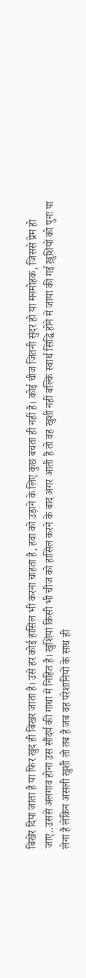बिखेर दिया जाता है या फिर खुद ही बिखर जाता है। उसे हर कोई हासिल भी करना चाहता है, हवा को उड़ाने के लिए कुछ बचता ही नहीं है। कोई चीज जितनी सुंदर हो या मनमोहक, जिससे प्रेम हो जाए..उससे अलगाव होना उस सौंदर्य की गाथा में निहित है। खुशियां किसी भी चीज को हासिल करने के बाद अगर आती हैं तो वह खुशी नहीं बल्कि स्वार्थ सिद्धि होने में जाया की गई ख़ुशियों को पुनः पा लेना है लेकिन असली खुशी तो तब है जब वह परेशानियों के साथ ही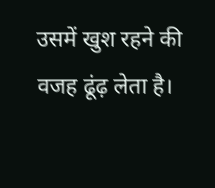उसमें खुश रहने की वजह ढूंढ़ लेता है।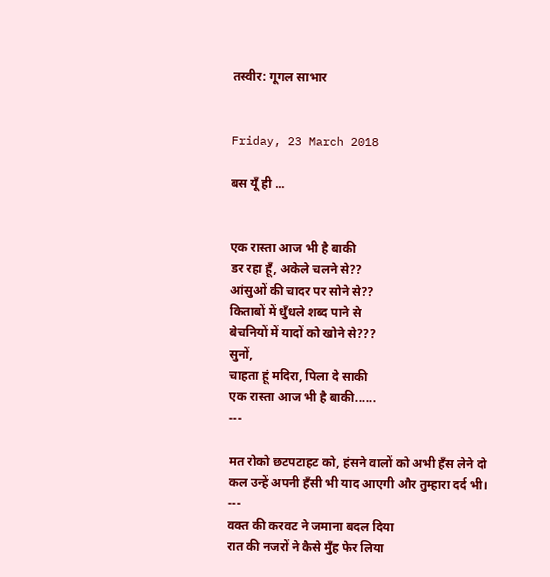तस्वीर: गूगल साभार


Friday, 23 March 2018

बस यूँ ही ...


एक रास्ता आज भी है बाकी
डर रहा हूँ, अकेले चलने से??
आंसुओं की चादर पर सोने से??
किताबों में धुँधले शब्द पाने से
बेचनियों में यादों को खोने से???
सुनों,
चाहता हूं मदिरा, पिला दे साकी
एक रास्ता आज भी है बाकी......
---

मत रोको छटपटाहट को, हंसने वालों को अभी हँस लेने दो
कल उन्हें अपनी हँसी भी याद आएगी और तुम्हारा दर्द भी।
---
वक्त की करवट ने जमाना बदल दिया
रात की नजरों ने कैसे मुँह फेर लिया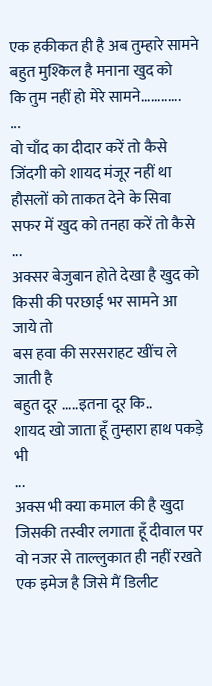एक हकीकत ही है अब तुम्हारे सामने
बहुत मुश्किल है मनाना खुद को
कि तुम नहीं हो मेरे सामने............
...
वो चाँद का दीदार करें तो कैसे
जिंदगी को शायद मंजूर नहीं था
हौसलों को ताकत देने के सिवा
सफर में खुद को तनहा करें तो कैसे
...
अक्सर बेजुबान होते देखा है खुद को
किसी की परछाई भर सामने आ जाये तो
बस हवा की सरसराहट खींच ले जाती है
बहुत दूर .....इतना दूर कि..
शायद खो जाता हूँ तुम्हारा हाथ पकड़े भी
...
अक्स भी क्या कमाल की है खुदा
जिसकी तस्वीर लगाता हूँ दीवाल पर
वो नजर से ताल्लुकात ही नहीं रखते
एक इमेज है जिसे मैं डिलीट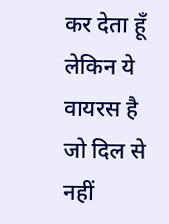कर देता हूँ
लेकिन ये वायरस है जो दिल से नहीं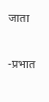जाता


-प्रभात